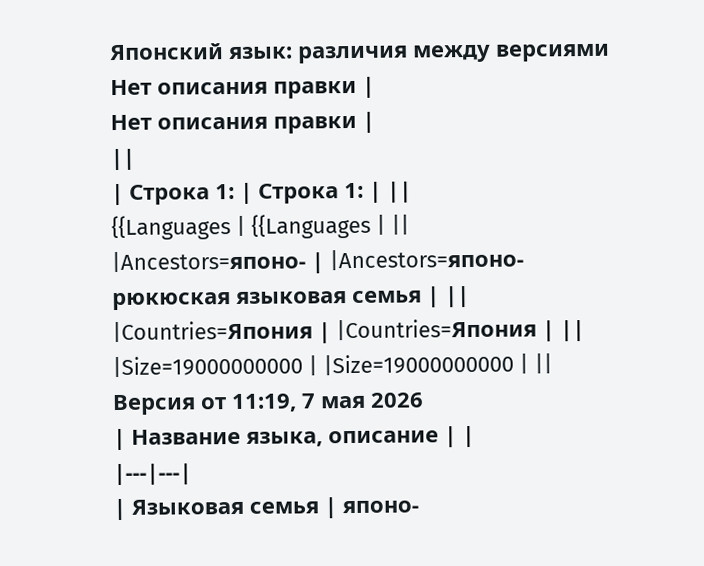Японский язык: различия между версиями
Нет описания правки |
Нет описания правки |
||
| Строка 1: | Строка 1: | ||
{{Languages | {{Languages | ||
|Ancestors=японо- | |Ancestors=японо-рюкюская языковая семья | ||
|Countries=Япония | |Countries=Япония | ||
|Size=19000000000 | |Size=19000000000 | ||
Версия от 11:19, 7 мая 2026
| Название языка, описание | |
|---|---|
| Языковая семья | японо-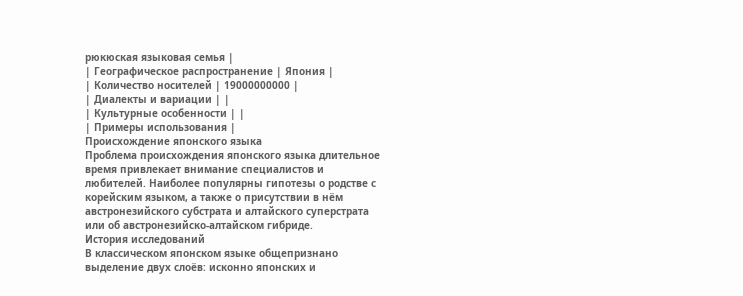рюкюская языковая семья |
| Географическое распространение | Япония |
| Количество носителей | 19000000000 |
| Диалекты и вариации | |
| Культурные особенности | |
| Примеры использования |
Происхождение японского языка
Проблема происхождения японского языка длительное время привлекает внимание специалистов и любителей. Наиболее популярны гипотезы о родстве с корейским языком, а также о присутствии в нём австронезийского субстрата и алтайского суперстрата или об австронезийско-алтайском гибриде.
История исследований
В классическом японском языке общепризнано выделение двух слоёв: исконно японских и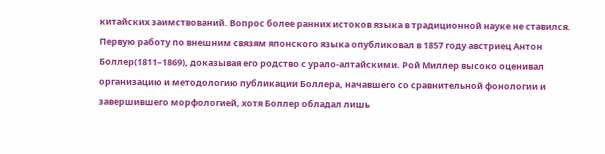китайских заимствований. Вопрос более ранних истоков языка в традиционной науке не ставился.
Первую работу по внешним связям японского языка опубликовал в 1857 году австриец Антон Боллер(1811–1869), доказывая его родство с урало-алтайскими. Рой Миллер высоко оценивал организацию и методологию публикации Боллера, начавшего со сравнительной фонологии и завершившего морфологией, хотя Боллер обладал лишь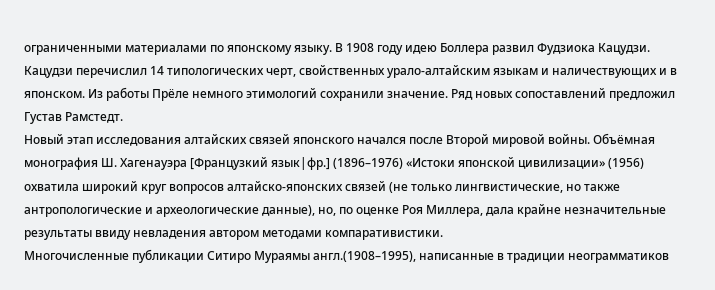ограниченными материалами по японскому языку. В 1908 году идею Боллера развил Фудзиока Кацудзи. Кацудзи перечислил 14 типологических черт, свойственных урало-алтайским языкам и наличествующих и в японском. Из работы Прёле немного этимологий сохранили значение. Ряд новых сопоставлений предложил Густав Рамстедт.
Новый этап исследования алтайских связей японского начался после Второй мировой войны. Объёмная монография Ш. Хагенауэра [Французкий язык|фр.] (1896–1976) «Истоки японской цивилизации» (1956) охватила широкий круг вопросов алтайско-японских связей (не только лингвистические, но также антропологические и археологические данные), но, по оценке Роя Миллера, дала крайне незначительные результаты ввиду невладения автором методами компаративистики.
Многочисленные публикации Ситиро Мураямы англ.(1908–1995), написанные в традиции неограмматиков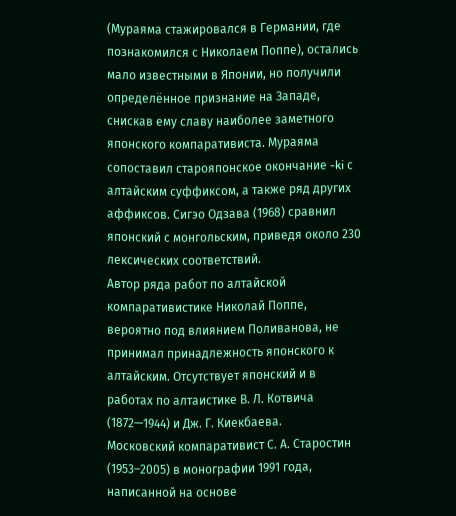(Мураяма стажировался в Германии, где познакомился с Николаем Поппе), остались мало известными в Японии, но получили определённое признание на Западе, снискав ему славу наиболее заметного японского компаративиста. Мураяма сопоставил старояпонское окончание -ki с алтайским суффиксом, а также ряд других аффиксов. Сигэо Одзава (1968) сравнил японский с монгольским, приведя около 230 лексических соответствий.
Автор ряда работ по алтайской компаративистике Николай Поппе, вероятно под влиянием Поливанова, не принимал принадлежность японского к алтайским. Отсутствует японский и в работах по алтаистике В. Л. Котвича (1872—1944) и Дж. Г. Киекбаева.
Московский компаративист С. А. Старостин (1953–2005) в монографии 1991 года, написанной на основе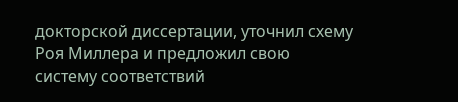докторской диссертации, уточнил схему Роя Миллера и предложил свою систему соответствий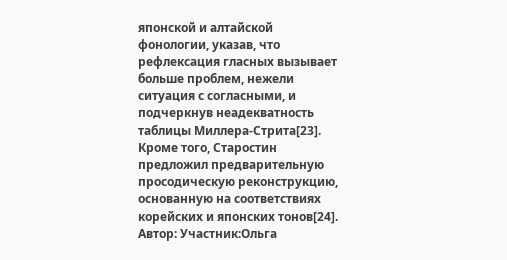японской и алтайской фонологии, указав, что рефлексация гласных вызывает больше проблем, нежели ситуация с согласными, и подчеркнув неадекватность таблицы Миллера-Стрита[23]. Кроме того, Старостин предложил предварительную просодическую реконструкцию, основанную на соответствиях корейских и японских тонов[24].
Автор: Участник:Ольга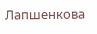Лапшенкова